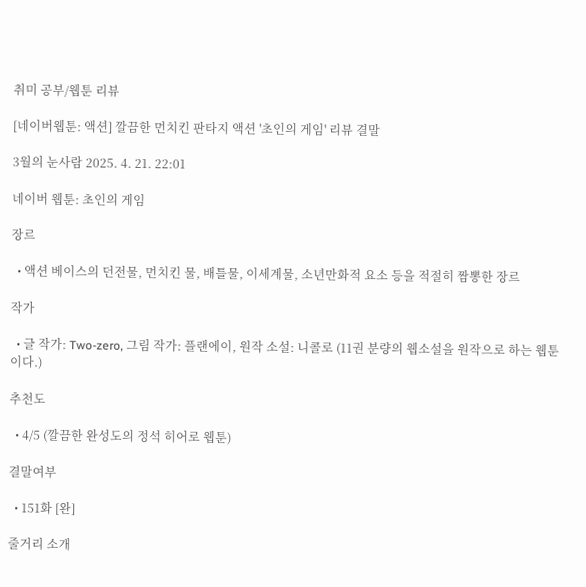취미 공부/웹툰 리뷰

[네이버웹툰: 액션] 깔끔한 먼치킨 판타지 액션 '초인의 게임' 리뷰 결말

3월의 눈사람 2025. 4. 21. 22:01

네이버 웹툰: 초인의 게임

장르

  • 액션 베이스의 던전물, 먼치킨 물, 배틀물, 이세계물, 소년만화적 요소 등을 적절히 짬뽕한 장르

작가

  • 글 작가: Two-zero, 그림 작가: 플랜에이, 원작 소설: 니콜로 (11권 분량의 웹소설을 원작으로 하는 웹툰이다.)

추천도

  • 4/5 (깔끔한 완성도의 정석 히어로 웹툰)

결말여부

  • 151화 [완]

줄거리 소개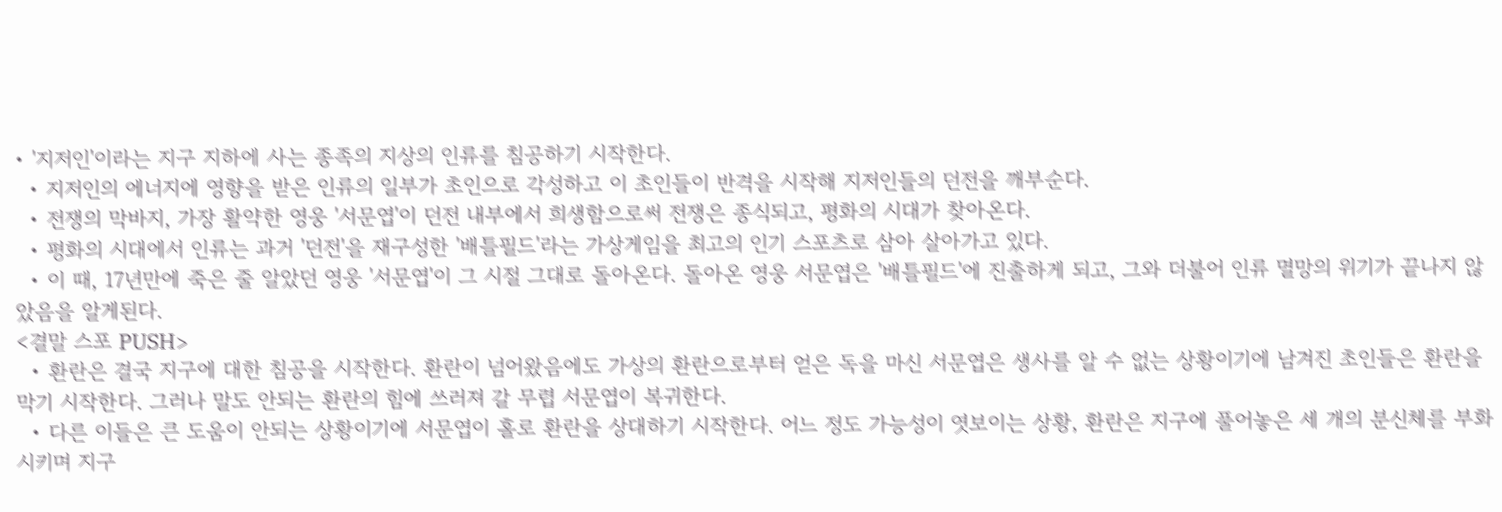• '지저인'이라는 지구 지하에 사는 종족의 지상의 인류를 침공하기 시작한다.
  • 지저인의 에너지에 영향을 받은 인류의 일부가 초인으로 각성하고 이 초인들이 반격을 시작해 지저인들의 던전을 깨부순다.
  • 전쟁의 막바지, 가장 활약한 영웅 '서문엽'이 던전 내부에서 희생함으로써 전쟁은 종식되고, 평화의 시대가 찾아온다.
  • 평화의 시대에서 인류는 과거 '던전'을 재구성한 '배틀필드'라는 가상게임을 최고의 인기 스포츠로 삼아 살아가고 있다.
  • 이 때, 17년만에 죽은 줄 알았던 영웅 '서문엽'이 그 시절 그대로 돌아온다. 돌아온 영웅 서문엽은 '배틀필드'에 진출하게 되고, 그와 더불어 인류 멸망의 위기가 끝나지 않았음을 알게된다.
<결말 스포 PUSH>
  • 환란은 결국 지구에 대한 침공을 시작한다. 환란이 넘어왔음에도 가상의 환란으로부터 얻은 독을 마신 서문엽은 생사를 알 수 없는 상황이기에 남겨진 초인들은 환란을 막기 시작한다. 그러나 말도 안되는 환란의 힘에 쓰러져 갈 무렵 서문엽이 복귀한다.
  • 다른 이들은 큰 도움이 안되는 상황이기에 서문엽이 홀로 환란을 상대하기 시작한다. 어느 정도 가능성이 엿보이는 상황, 환란은 지구에 풀어놓은 세 개의 분신체를 부화시키며 지구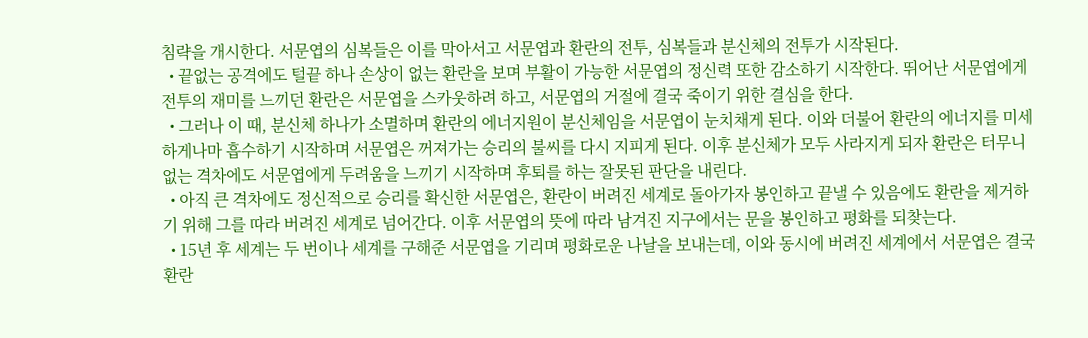침략을 개시한다. 서문엽의 심복들은 이를 막아서고 서문엽과 환란의 전투, 심복들과 분신체의 전투가 시작된다.
  • 끝없는 공격에도 털끝 하나 손상이 없는 환란을 보며 부활이 가능한 서문엽의 정신력 또한 감소하기 시작한다. 뛰어난 서문엽에게 전투의 재미를 느끼던 환란은 서문엽을 스카웃하려 하고, 서문엽의 거절에 결국 죽이기 위한 결심을 한다.
  • 그러나 이 때, 분신체 하나가 소멸하며 환란의 에너지원이 분신체임을 서문엽이 눈치채게 된다. 이와 더불어 환란의 에너지를 미세하게나마 흡수하기 시작하며 서문엽은 꺼져가는 승리의 불씨를 다시 지피게 된다. 이후 분신체가 모두 사라지게 되자 환란은 터무니없는 격차에도 서문엽에게 두려움을 느끼기 시작하며 후퇴를 하는 잘못된 판단을 내린다.
  • 아직 큰 격차에도 정신적으로 승리를 확신한 서문엽은, 환란이 버려진 세계로 돌아가자 봉인하고 끝낼 수 있음에도 환란을 제거하기 위해 그를 따라 버려진 세계로 넘어간다. 이후 서문엽의 뜻에 따라 남겨진 지구에서는 문을 봉인하고 평화를 되찾는다.
  • 15년 후 세계는 두 번이나 세계를 구해준 서문엽을 기리며 평화로운 나날을 보내는데, 이와 동시에 버려진 세계에서 서문엽은 결국 환란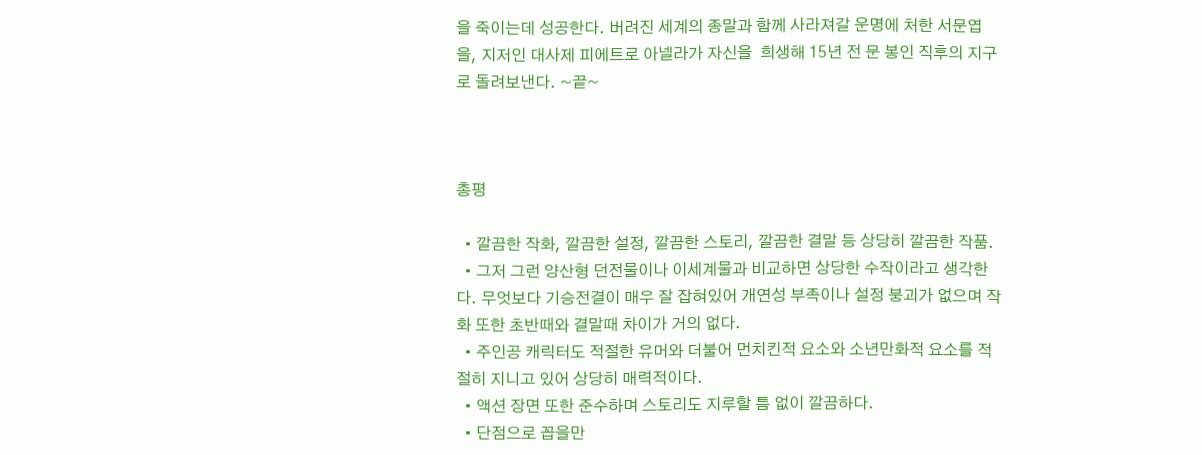을 죽이는데 성공한다. 버려진 세계의 종말과 함께 사라져갈 운명에 처한 서문엽을, 지저인 대사제 피에트로 아넬라가 자신을  희생해 15년 전 문 봉인 직후의 지구로 돌려보낸다. ~끝~



총평

  • 깔끔한 작화, 깔끔한 설정, 깔끔한 스토리, 깔끔한 결말 등 상당히 깔끔한 작품.
  • 그저 그런 양산형 던전물이나 이세계물과 비교하면 상당한 수작이라고 생각한다. 무엇보다 기승전결이 매우 잘 잡혀있어 개연성 부족이나 설정 붕괴가 없으며 작화 또한 초반때와 결말때 차이가 거의 없다.
  • 주인공 캐릭터도 적절한 유머와 더불어 먼치킨적 요소와 소년만화적 요소를 적절히 지니고 있어 상당히 매력적이다.
  • 액션 장면 또한 준수하며 스토리도 지루할 틈 없이 깔끔하다.
  • 단점으로 꼽을만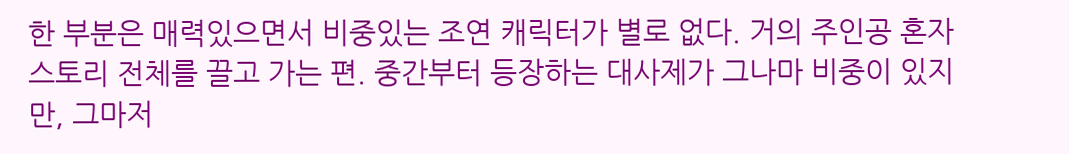한 부분은 매력있으면서 비중있는 조연 캐릭터가 별로 없다. 거의 주인공 혼자 스토리 전체를 끌고 가는 편. 중간부터 등장하는 대사제가 그나마 비중이 있지만, 그마저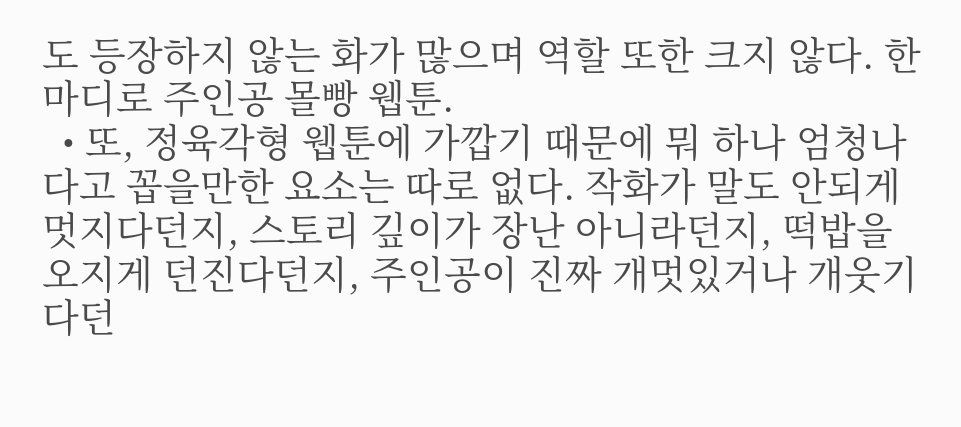도 등장하지 않는 화가 많으며 역할 또한 크지 않다. 한마디로 주인공 몰빵 웹툰.
  • 또, 정육각형 웹툰에 가깝기 때문에 뭐 하나 엄청나다고 꼽을만한 요소는 따로 없다. 작화가 말도 안되게 멋지다던지, 스토리 깊이가 장난 아니라던지, 떡밥을 오지게 던진다던지, 주인공이 진짜 개멋있거나 개웃기다던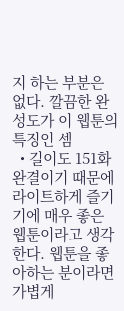지 하는 부분은 없다. 깔끔한 완성도가 이 웹툰의 특징인 셈
  • 길이도 151화 완결이기 때문에 라이트하게 즐기기에 매우 좋은 웹툰이라고 생각한다. 웹툰을 좋아하는 분이라면 가볍게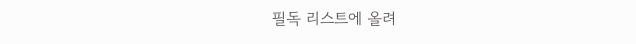필독 리스트에 올려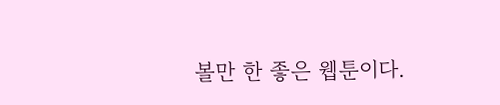볼만 한 좋은 웹툰이다.